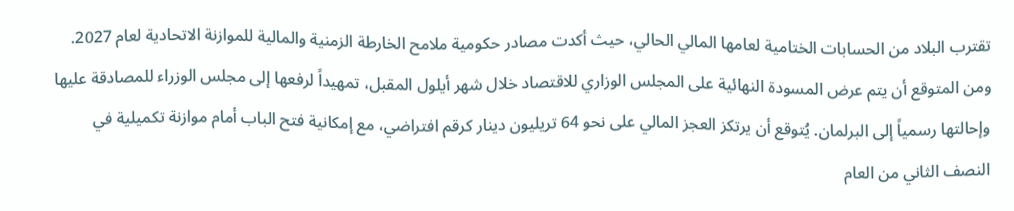تقترب البلاد من الحسابات الختامية لعامها المالي الحالي، حيث أكدت مصادر حكومية ملامح الخارطة الزمنية والمالية للموازنة الاتحادية لعام 2027. ومن المتوقع أن يتم عرض المسودة النهائية على المجلس الوزاري للاقتصاد خلال شهر أيلول المقبل، تمهيداً لرفعها إلى مجلس الوزراء للمصادقة عليها وإحالتها رسمياً إلى البرلمان. يُتوقع أن يرتكز العجز المالي على نحو 64 تريليون دينار كرقم افتراضي، مع إمكانية فتح الباب أمام موازنة تكميلية في النصف الثاني من العام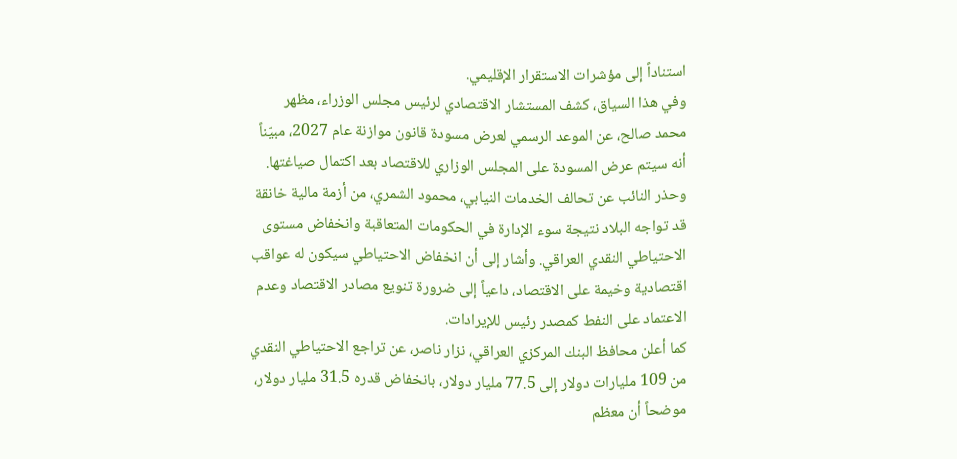استناداً إلى مؤشرات الاستقرار الإقليمي.
وفي هذا السياق، كشف المستشار الاقتصادي لرئيس مجلس الوزراء، مظهر محمد صالح، عن الموعد الرسمي لعرض مسودة قانون موازنة عام 2027، مبيّناً أنه سيتم عرض المسودة على المجلس الوزاري للاقتصاد بعد اكتمال صياغتها.
وحذر النائب عن تحالف الخدمات النيابي، محمود الشمري، من أزمة مالية خانقة قد تواجه البلاد نتيجة سوء الإدارة في الحكومات المتعاقبة وانخفاض مستوى الاحتياطي النقدي العراقي. وأشار إلى أن انخفاض الاحتياطي سيكون له عواقب اقتصادية وخيمة على الاقتصاد، داعياً إلى ضرورة تنويع مصادر الاقتصاد وعدم الاعتماد على النفط كمصدر رئيس للإيرادات.
كما أعلن محافظ البنك المركزي العراقي، نزار ناصر، عن تراجع الاحتياطي النقدي من 109 مليارات دولار إلى 77.5 مليار دولار، بانخفاض قدره 31.5 مليار دولار، موضحاً أن معظم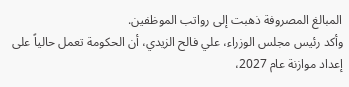المبالغ المصروفة ذهبت إلى رواتب الموظفين.
وأكد رئيس مجلس الوزراء، علي فالح الزيدي، أن الحكومة تعمل حالياً على إعداد موازنة عام 2027،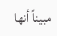مبيناً أنها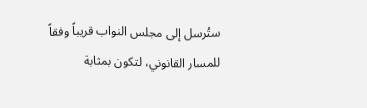ستُرسل إلى مجلس النواب قريباً وفقاً للمسار القانوني، لتكون بمثابة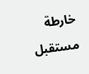خارطة مستقبل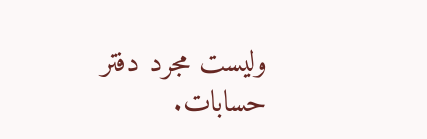وليست مجرد دفتر حسابات.